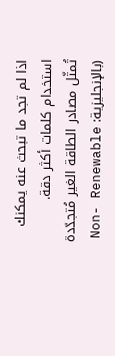اذا لم تجد ما تبحث عنه يمكنك استخدام كلمات أكثر دقة.
تُمثّل مصادر الطاقة الغير مُتجدّدة (بالإنجليزية: Non- Renewable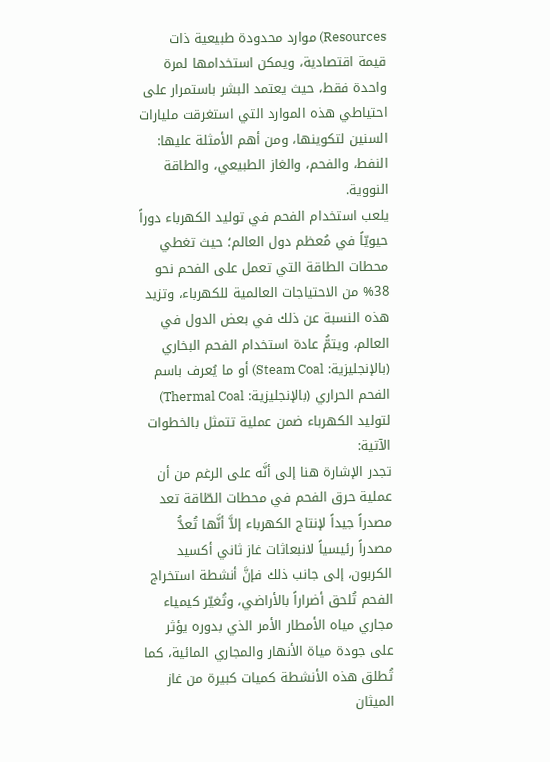Resources) موارد محدودة طبيعية ذات قيمة اقتصادية، ويمكن استخدامها لمرة واحدة فقط، حيث يعتمد البشر باستمرار على احتياطي هذه الموارد التي استغرقت مليارات السنين لتكوينها، ومن أهم الأمثلة عليها: النفط، والفحم، والغاز الطبيعي، والطاقة النووية.
يلعب استخدام الفحم في توليد الكهرباء دوراً حيويّاً في مُعظم دول العالم؛ حيث تغطي محطات الطاقة التي تعمل على الفحم نحو 38% من الاحتياجات العالمية للكهرباء، وتزيد هذه النسبة عن ذلك في بعض الدول في العالم، ويتمُّ عادة استخدام الفحم البخاري (بالإنجليزية: Steam Coal) أو ما يُعرف باسم الفحم الحراري (بالإنجليزية: Thermal Coal) لتوليد الكهرباء ضمن عملية تتمثل بالخطوات الآتية:
تجدر الإشارة هنا إلى أنَّه على الرغم من أن عملية حرق الفحم في محطات الطّاقة تعد مصدراً جيداً لإنتاج الكهرباء إلاَّ أنَّها تُعدُّ مصدراً رئيسياً لانبعاثات غاز ثاني أكسيد الكربون، إلى جانب ذلك فإنَّ أنشطة استخراج الفحم تُلحق أضراراً بالأراضي، وتُغيّر كيمياء مجاري مياه الأمطار الأمر الذي بدوره يؤثر على جودة مياة الأنهار والمجاري المائية، كما تُطلق هذه الأنشطة كميات كبيرة من غاز الميثان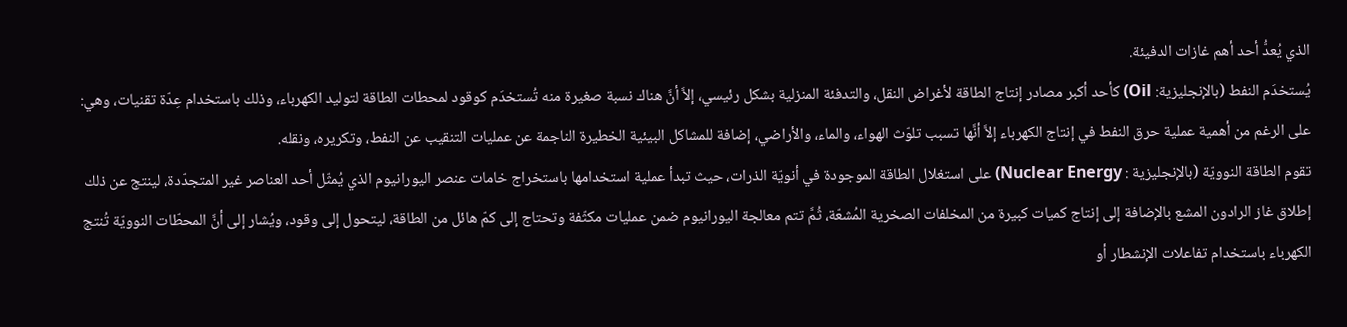الذي يُعدُّ أحد أهم غازات الدفيئة.
يُستخدَم النفط (بالإنجليزية: Oil) كأحد أكبر مصادر إنتاج الطاقة لأغراض النقل، والتدفئة المنزلية بشكل رئيسي، إلاَّ أنَّ هناك نسبة صغيرة منه تُستخدَم كوقود لمحطات الطاقة لتوليد الكهرباء، وذلك باستخدام عِدّة تقنيات، وهي:
على الرغم من أهمية عملية حرق النفط في إنتاج الكهرباء إلاَّ أنَّها تسبب تلوّث الهواء، والماء، والأراضي، إضافة للمشاكل البيئية الخطيرة الناجمة عن عمليات التنقيب عن النفط، وتكريره، ونقله.
تقوم الطاقة النوويّة (بالإنجليزية : Nuclear Energy) على استغلال الطاقة الموجودة في أنويّة الذرات، حيث تبدأ عملية استخدامها باستخراج خامات عنصر اليورانيوم الذي يُمثّل أحد العناصر غير المتجدّدة، لينتج عن ذلك إطلاق غاز الرادون المشع بالإضافة إلى إنتاج كميات كبيرة من المخلفات الصخرية المُشعّة، ثُمَّ تتم معالجة اليورانيوم ضمن عمليات مكثّفة وتحتاج إلى كمّ هائل من الطاقة، ليتحول إلى وقود، ويُشار إلى أنَّ المحطّات النوويّة تُنتج الكهرباء باستخدام تفاعلات الإنشطار أو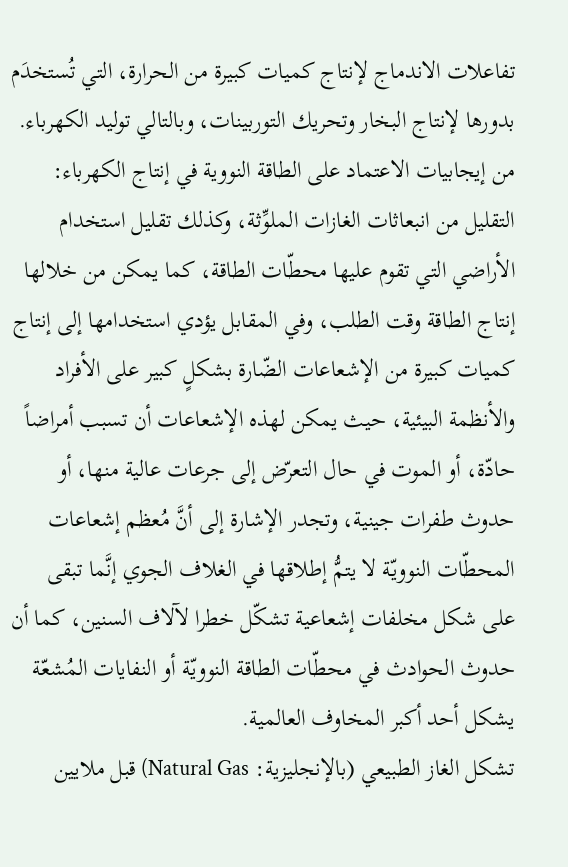تفاعلات الاندماج لإنتاج كميات كبيرة من الحرارة، التي تُستخدَم بدورها لإنتاج البخار وتحريك التوربينات، وبالتالي توليد الكهرباء.
من إيجابيات الاعتماد على الطاقة النووية في إنتاج الكهرباء: التقليل من انبعاثات الغازات الملوِّثة، وكذلك تقليل استخدام الأراضي التي تقوم عليها محطّات الطاقة، كما يمكن من خلالها إنتاج الطاقة وقت الطلب، وفي المقابل يؤدي استخدامها إلى إنتاج كميات كبيرة من الإشعاعات الضّارة بشكلٍ كبير على الأفراد والأنظمة البيئية، حيث يمكن لهذه الإشعاعات أن تسبب أمراضاً حادّة، أو الموت في حال التعرّض إلى جرعات عالية منها، أو حدوث طفرات جينية، وتجدر الإشارة إلى أنَّ مُعظم إشعاعات المحطّات النوويّة لا يتمُّ إطلاقها في الغلاف الجوي إنَّما تبقى على شكل مخلفات إشعاعية تشكّل خطرا لآلاف السنين، كما أن حدوث الحوادث في محطّات الطاقة النوويّة أو النفايات المُشعّة يشكل أحد أكبر المخاوف العالمية.
تشكل الغاز الطبيعي (بالإنجليزية: Natural Gas) قبل ملايين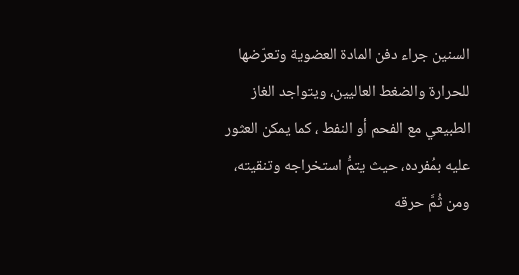السنين جراء دفن المادة العضوية وتعرّضها للحرارة والضغط العاليين، ويتواجد الغاز الطبيعي مع الفحم أو النفط ، كما يمكن العثور عليه بمُفرده، حيث يتمُّ استخراجه وتنقيته، ومن ثُمَّ حرقه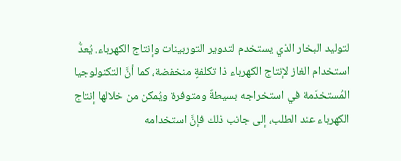لتوليد البخار الذي يستخدم لتدوير التوربينات وإنتاج الكهرباء. يُعدُّ استخدام الغاز لإنتاج الكهرباء ذا تكلفةٍ منخفضة، كما أنَّ التكنولوجيا المُستخدَمة في استخراجه بسيطةٌ ومتوفرة ويُمكن من خلالها إنتاج الكهرباء عند الطلب، إلى جانب ذلك فإنَّ استخدامه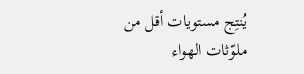يُنتِج مستويات أقل من ملوّثات الهواء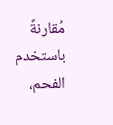مُقارنةً باستخدم الفحم،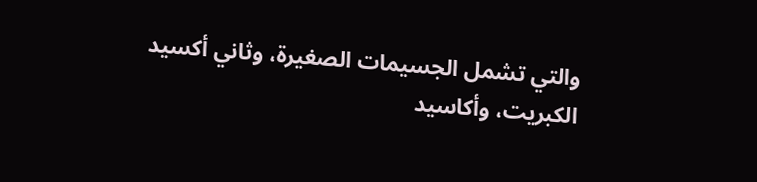والتي تشمل الجسيمات الصغيرة، وثاني أكسيد الكبريت، وأكاسيد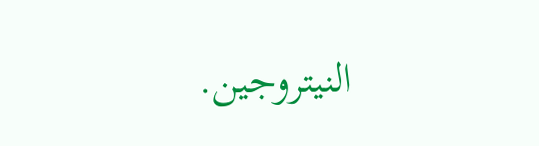النيتروجين.